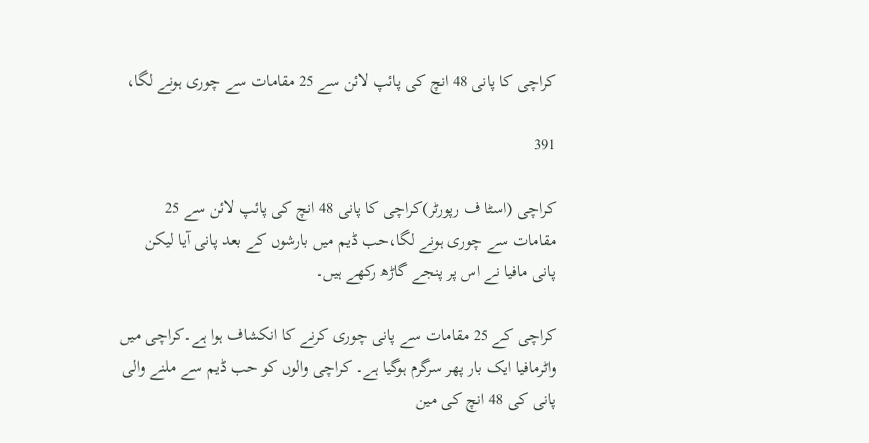کراچی کا پانی 48 انچ کی پائپ لائن سے 25 مقامات سے چوری ہونے لگا،

391

کراچی (اسٹا ف رپورٹر)کراچی کا پانی 48 انچ کی پائپ لائن سے 25 مقامات سے چوری ہونے لگا،حب ڈیم میں بارشوں کے بعد پانی آیا لیکن پانی مافیا نے اس پر پنجے گاڑھ رکھے ہیں۔

کراچی کے 25 مقامات سے پانی چوری کرنے کا انکشاف ہوا ہے۔کراچی میں واٹرمافیا ایک بار پھر سرگرم ہوگیا ہے۔ کراچی والوں کو حب ڈیم سے ملنے والی پانی کی 48 انچ کی مین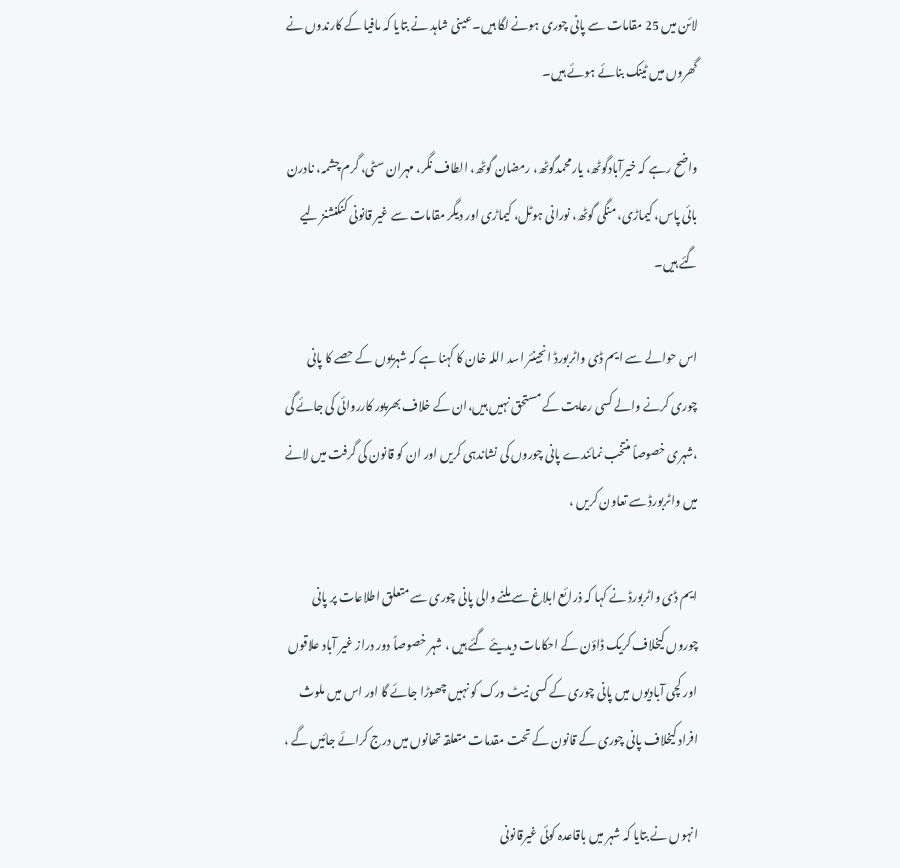لائن میں 25 مقامات سے پانی چوری ہونے لگا ہیں۔عینی شاہد نے بتایا کہ مافیا کے کارندوں نے گھروں میں ٹینک بنائے ہوئے ہیں۔

واضح رہے کہ خیرآبادگوٹھ، یارمحمدگوٹھ، رمضان گوٹھ، الطاف نگر، مہران سٹی، گرم چشمہ، نادرن بائی پاس، کیماڑی، منگی گوٹھ، نورانی ہوٹل، کیماڑی اور دیگر مقامات سے غیر قانونی کنکنشنز لیے گئے ہیں۔

اس حوالے سے ایم ڈی واٹربورڈ انجینئر اسد اللہ خان کا کہنا ہے کہ شہریوں کے حصے کا پانی چوری کرنے والے کسی رعایت کے مستحق نہیں ہیں،ان کے خلاف بھرپور کارروائی کی جائے گی ،شہری خصوصاً منتخب نمائندے پانی چوروں کی نشاندہی کریں اور ان کو قانون کی گرفت میں لانے میں واٹربورڈ سے تعاون کریں ،

ایم ڈی واٹربورڈ نے کہا کہ ذرائع ابلاغ سے ملنے والی پانی چوری سے متعلق اطلاعات پر پانی چوروں کیخلاف کریک ڈاؤن کے احکامات دیدیئے گئے ہیں ، شہر خصوصاً دور دراز غیر آباد علاقوں اور کچی آبادیوں میں پانی چوری کے کسی نیٹ ورک کو نہیں چھوڑا جائے گا اور اس میں ملوث افراد کیخلاف پانی چوری کے قانون کے تحت مقدمات متعلقہ تھانوں میں درج کرائے جائیں گے ،

انہوں نے بتایا کہ شہر میں باقاعدہ کوئی غیرقانونی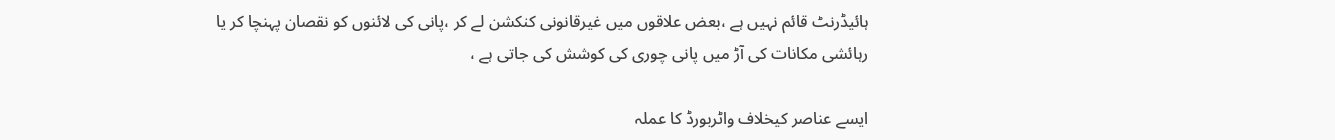ہائیڈرنٹ قائم نہیں ہے ،بعض علاقوں میں غیرقانونی کنکشن لے کر ،پانی کی لائنوں کو نقصان پہنچا کر یا رہائشی مکانات کی آڑ میں پانی چوری کی کوشش کی جاتی ہے ،

ایسے عناصر کیخلاف واٹربورڈ کا عملہ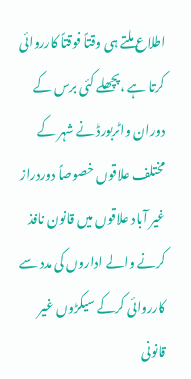اطلاع ملتے ہی وقتاً فوقتاً کارروائی کرتا ہے ،پچھلے کئی برس کے دوران واٹربورڈ نے شہر کے مختلف علاقوں خصوصاً دوردراز غیر آباد علاقوں میں قانون نافذ کرنے والے اداروں کی مدد سے کارروائی کرکے سیکڑوں غیر قانونی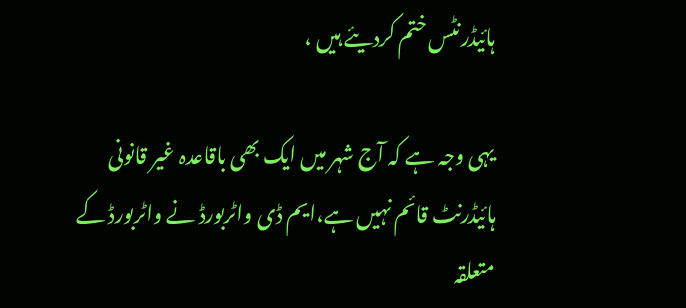ہائیڈرنٹس ختم کردیئے ہیں ،

یہی وجہ ہے کہ آج شہر میں ایک بھی باقاعدہ غیر قانونی ہائیڈرنٹ قائم نہیں ہے،ایم ڈی واٹربورڈ نے واٹربورڈ کے متعلقہ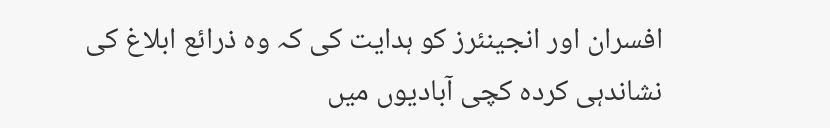افسران اور انجینئرز کو ہدایت کی کہ وہ ذرائع ابلاغ کی نشاندہی کردہ کچی آبادیوں میں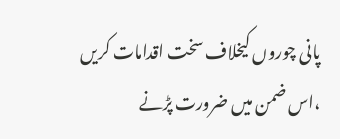پانی چوروں کیخلاف سخت اقدامات کریں ،اس ضمن میں ضرورت پڑنے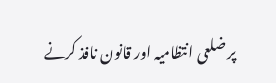پر ضلعی انتظامیہ اور قانون نافذ کرنے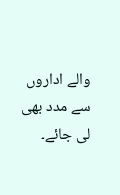والے اداروں سے مدد بھی لی جائے۔